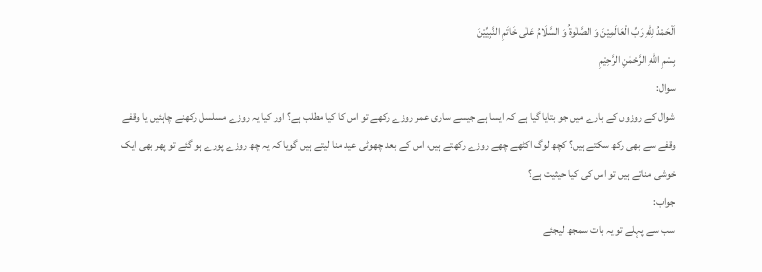اَلْحَمْدُ لِلّٰهِ رَبِّ الْعَالَمِیْنَ وَ الصَّلٰوۃُ وَ السَّلَامُ عَلٰى خَاتَمِ النَّبِيِّيْنَ
بِسْمِ اللهِ الرَّحْمٰنِ الرَّحِیْمِ
سوال:
شوال کے روزوں کے بارے میں جو بتایا گیا ہے کہ ایسا ہے جیسے ساری عمر روزے رکھے تو اس کا کیا مطلب ہے؟ اور کیا یہ روزے مسلسل رکھنے چاہئیں یا وقفے وقفے سے بھی رکھ سکتے ہیں؟ کچھ لوگ اکٹھے چھے روزے رکھتے ہیں، اس کے بعد چھوٹی عید منا لیتے ہیں گویا کہ یہ چھ روزے پورے ہو گئے تو پھر بھی ایک خوشی مناتے ہیں تو اس کی کیا حیثیت ہے؟
جواب:
سب سے پہلے تو یہ بات سمجھ لیجئے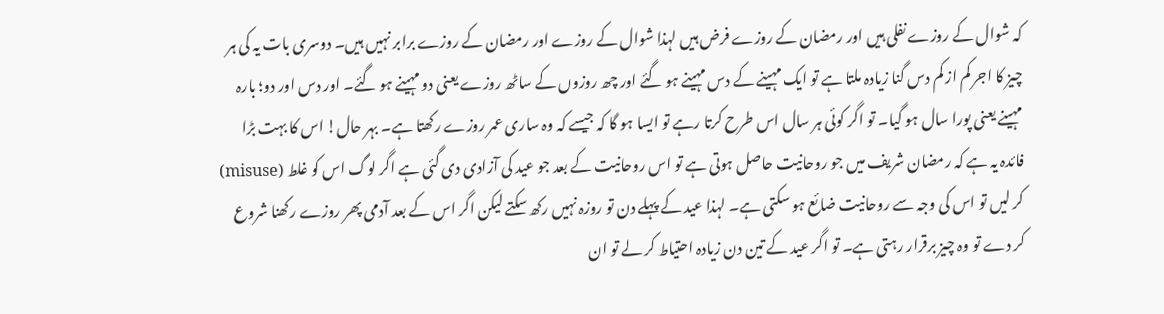کہ شوال کے روزے نفلی ہیں اور رمضان کے روزے فرض ہیں لہذا شوال کے روزے اور رمضان کے روزے برابر نہیں ہیں۔ دوسری بات یہ کی ہر چیز کا اجر کم از کم دس گنا زیادہ ملتا ہے تو ایک مہینے کے دس مہینے ہو گئے اور چھ روزوں کے ساٹھ روزے یعنی دو مہینے ہو گئے۔ اور دس اور دو؛ بارہ مہینے یعنی پورا سال ہو گیا۔ تو اگر کوئی ہر سال اس طرح کرتا رہے تو ایسا ہو گا کہ جیسے کہ وہ ساری عمر روزے رکھتا ہے۔ بہر حال! اس کا بہت بڑا فائدہ یہ ہے کہ رمضان شریف میں جو روحانیت حاصل ہوتی ہے تو اس روحانیت کے بعد جو عید کی آزادی دی گئی ہے اگر لوگ اس کو غلط (misuse) کر لیں تو اس کی وجہ سے روحانیت ضائع ہو سکتی ہے۔ لہذا عید کے پہلے دن تو روزہ نہیں رکھ سکتے لیکن اگر اس کے بعد آدمی پھر روزے رکھنا شروع کر دے تو وہ چیز برقرار رہتی ہے۔ تو اگر عید کے تین دن زیادہ احتیاط کر لے تو ان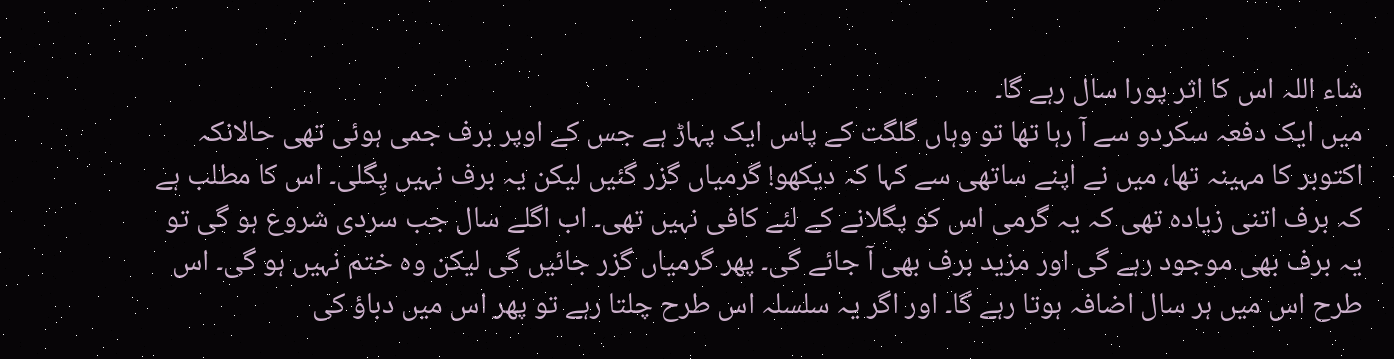شاء اللہ اس کا اثر پورا سال رہے گا۔
میں ایک دفعہ سکردو سے آ رہا تھا تو وہاں گلگت کے پاس ایک پہاڑ ہے جس کے اوپر برف جمی ہوئی تھی حالانکہ اکتوبر کا مہینہ تھا، میں نے اپنے ساتھی سے کہا کہ دیکھو! گرمیاں گزر گئیں لیکن یہ برف نہیں پِگلی۔ اس کا مطلب ہے کہ برف اتنی زیادہ تھی کہ یہ گرمی اس کو پگلانے کے لئے کافی نہیں تھی۔ اب اگلے سال جب سردی شروع ہو گی تو یہ برف بھی موجود رہے گی اور مزید برف بھی آ جائے گی۔ پھر گرمیاں گزر جائیں گی لیکن وہ ختم نہیں ہو گی۔ اس طرح اس میں ہر سال اضافہ ہوتا رہے گا۔ اور اگر یہ سلسلہ اس طرح چلتا رہے تو پھر اس میں دباؤ کی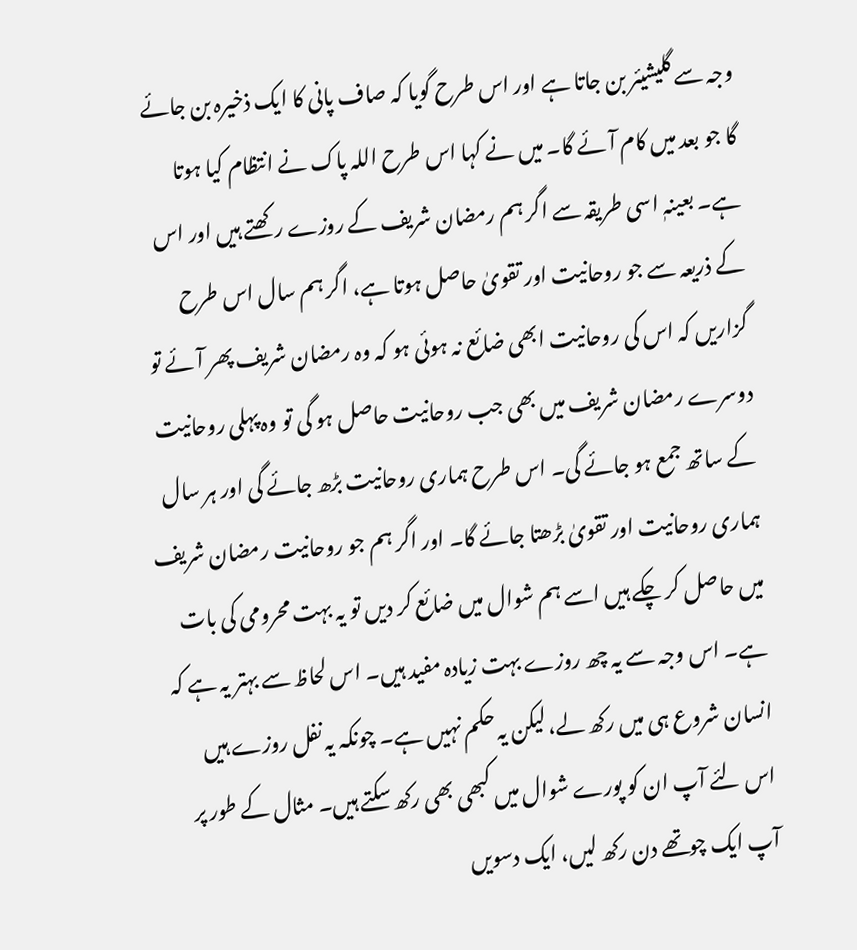وجہ سے گلیشیئر بن جاتا ہے اور اس طرح گویا کہ صاف پانی کا ایک ذخیرہ بن جائے گا جو بعد میں کام آئے گا۔ میں نے کہا اس طرح اللہ پاک نے انتظام کیا ہوتا ہے۔ بعینہٖ اسی طریقہ سے اگر ہم رمضان شریف کے روزے رکھتے ہیں اور اس کے ذریعہ سے جو روحانیت اور تقویٰ حاصل ہوتا ہے، اگر ہم سال اس طرح گزاریں کہ اس کی روحانیت ابھی ضائع نہ ہوئی ہو کہ وہ رمضان شریف پھر آئے تو دوسرے رمضان شریف میں بھی جب روحانیت حاصل ہو گی تو وہ پہلی روحانیت کے ساتھ جمع ہو جائے گی۔ اس طرح ہماری روحانیت بڑھ جائے گی اور ہر سال ہماری روحانیت اور تقویٰ بڑھتا جائے گا۔ اور اگر ہم جو روحانیت رمضان شریف میں حاصل کر چکے ہیں اسے ہم شوال میں ضائع کر دیں تو یہ بہت محرومی کی بات ہے۔ اس وجہ سے یہ چھ روزے بہت زیادہ مفید ہیں۔ اس لحاظ سے بہتر یہ ہے کہ انسان شروع ہی میں رکھ لے، لیکن یہ حکم نہیں ہے۔ چونکہ یہ نفل روزے ہیں اس لئے آپ ان کو پورے شوال میں کبھی بھی رکھ سکتے ہیں۔ مثال کے طور پر آپ ایک چوتھے دن رکھ لیں، ایک دسویں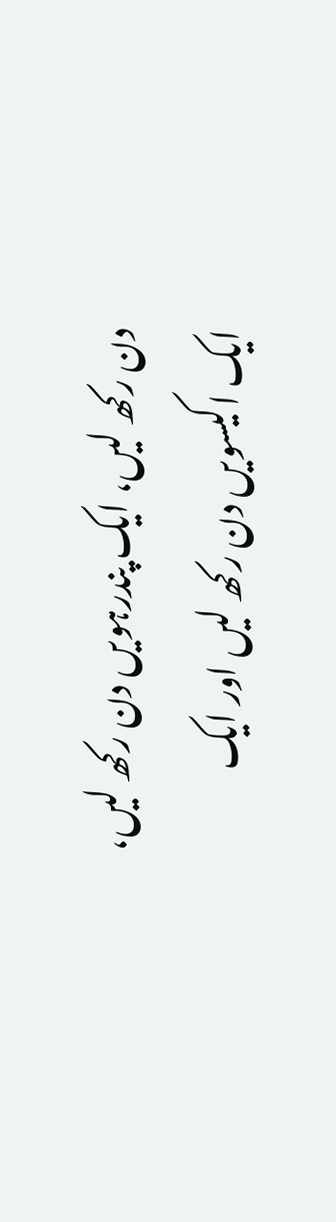دن رکھ لیں، ایک پندرہویں دن رکھ لیں، ایک اکیسویں دن رکھ لیں اور ایک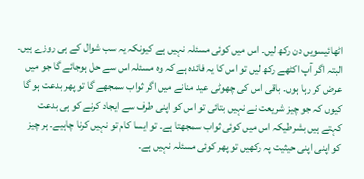اٹھائیسویں دن رکھ لیں۔ اس میں کوئی مسئلہ نہیں ہے کیونکہ یہ سب شوال کے ہی روزے ہیں۔ البتہ اگر آپ اکٹھے رکھ لیں تو اس کا یہ فائدہ ہے کہ وہ مسئلہ اس سے حل ہوجائے گا جو میں عرض کر رہا ہوں۔ باقی اس کی چھوٹی عید منانے میں اگر ثواب سمجھے گا تو پھر بدعت ہو گا کیوں کہ جو چیز شریعت نے نہیں بتائی تو اس کو اپنی طرف سے ایجاد کرنے کو ہی بدعت کہتے ہیں بشرطیکہ اس میں کوئی ثواب سمجھتا ہے۔ تو ایسا کام تو نہیں کرنا چاہیے۔ ہر چیز کو اپنی اپنی حیثیت پہ رکھیں تو پھر کوئی مسئلہ نہیں ہے۔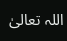اللہ تعالیٰ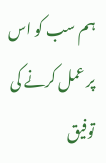ہم سب کو اس پر عمل کرنے کی توفیق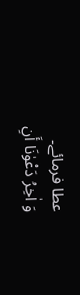عطا فرمائے۔
وَ اٰخِرُ دَعْوٰنَا أَنِ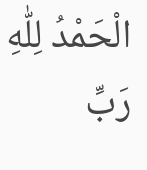الْحَمْدُ لِلّٰهِ رَبِّ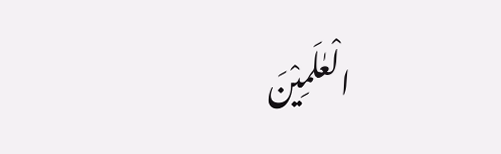الْعٰلَمِیْنَ